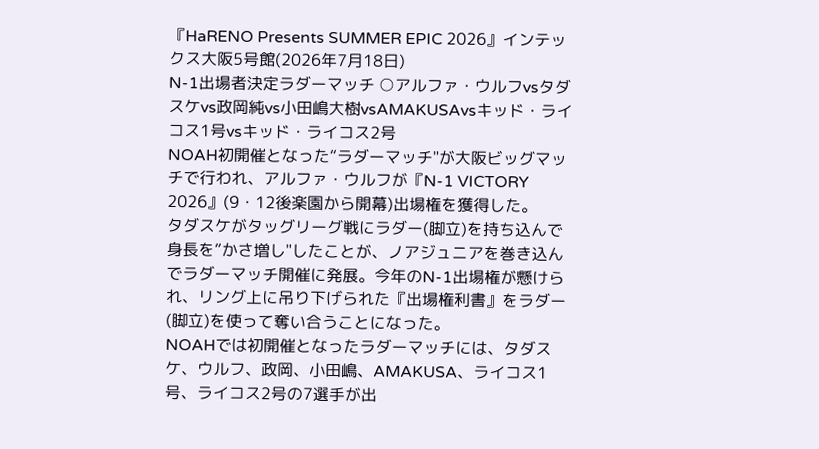『HaRENO Presents SUMMER EPIC 2026』インテックス大阪5号館(2026年7月18日)
N-1出場者決定ラダーマッチ ○アルファ・ウルフvsタダスケvs政岡純vs小田嶋大樹vsAMAKUSAvsキッド・ライコス1号vsキッド・ライコス2号
NOAH初開催となった“ラダーマッチ"が大阪ビッグマッチで行われ、アルファ・ウルフが『N-1 VICTORY 2026』(9・12後楽園から開幕)出場権を獲得した。
タダスケがタッグリーグ戦にラダー(脚立)を持ち込んで身長を“かさ増し"したことが、ノアジュニアを巻き込んでラダーマッチ開催に発展。今年のN-1出場権が懸けられ、リング上に吊り下げられた『出場権利書』をラダー(脚立)を使って奪い合うことになった。
NOAHでは初開催となったラダーマッチには、タダスケ、ウルフ、政岡、小田嶋、AMAKUSA、ライコス1号、ライコス2号の7選手が出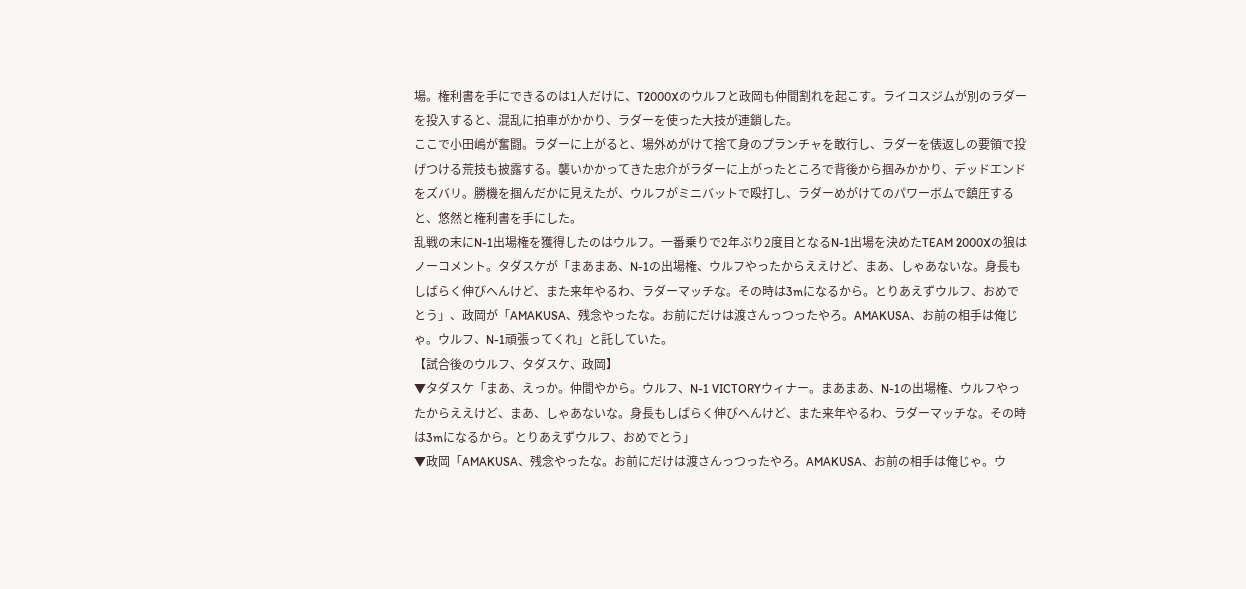場。権利書を手にできるのは1人だけに、T2000Xのウルフと政岡も仲間割れを起こす。ライコスジムが別のラダーを投入すると、混乱に拍車がかかり、ラダーを使った大技が連鎖した。
ここで小田嶋が奮闘。ラダーに上がると、場外めがけて捨て身のプランチャを敢行し、ラダーを俵返しの要領で投げつける荒技も披露する。襲いかかってきた忠介がラダーに上がったところで背後から掴みかかり、デッドエンドをズバリ。勝機を掴んだかに見えたが、ウルフがミニバットで殴打し、ラダーめがけてのパワーボムで鎮圧すると、悠然と権利書を手にした。
乱戦の末にN-1出場権を獲得したのはウルフ。一番乗りで2年ぶり2度目となるN-1出場を決めたTEAM 2000Xの狼はノーコメント。タダスケが「まあまあ、N-1の出場権、ウルフやったからええけど、まあ、しゃあないな。身長もしばらく伸びへんけど、また来年やるわ、ラダーマッチな。その時は3mになるから。とりあえずウルフ、おめでとう」、政岡が「AMAKUSA、残念やったな。お前にだけは渡さんっつったやろ。AMAKUSA、お前の相手は俺じゃ。ウルフ、N-1頑張ってくれ」と託していた。
【試合後のウルフ、タダスケ、政岡】
▼タダスケ「まあ、えっか。仲間やから。ウルフ、N-1 VICTORYウィナー。まあまあ、N-1の出場権、ウルフやったからええけど、まあ、しゃあないな。身長もしばらく伸びへんけど、また来年やるわ、ラダーマッチな。その時は3mになるから。とりあえずウルフ、おめでとう」
▼政岡「AMAKUSA、残念やったな。お前にだけは渡さんっつったやろ。AMAKUSA、お前の相手は俺じゃ。ウ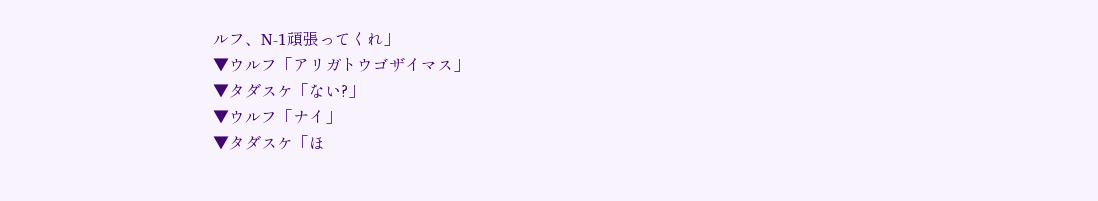ルフ、N-1頑張ってくれ」
▼ウルフ「アリガトウゴザイマス」
▼タダスケ「ない?」
▼ウルフ「ナイ」
▼タダスケ「ほ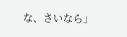な、さいなら」